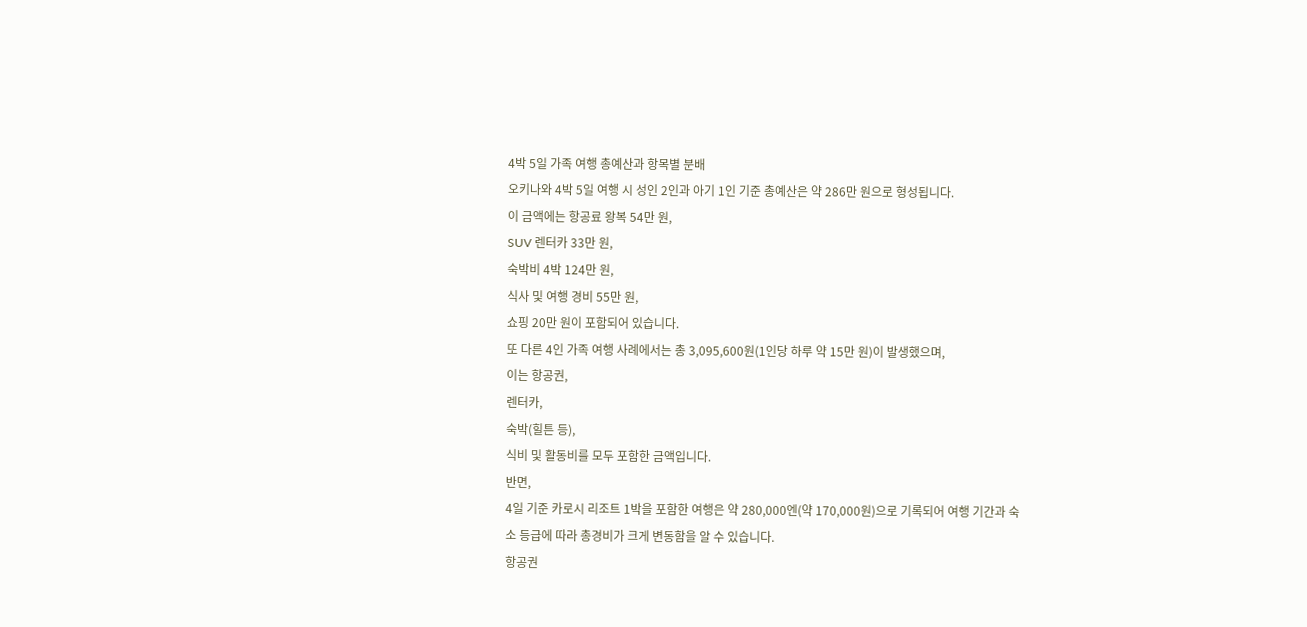4박 5일 가족 여행 총예산과 항목별 분배
오키나와 4박 5일 여행 시 성인 2인과 아기 1인 기준 총예산은 약 286만 원으로 형성됩니다.
이 금액에는 항공료 왕복 54만 원,
SUV 렌터카 33만 원,
숙박비 4박 124만 원,
식사 및 여행 경비 55만 원,
쇼핑 20만 원이 포함되어 있습니다.
또 다른 4인 가족 여행 사례에서는 총 3,095,600원(1인당 하루 약 15만 원)이 발생했으며,
이는 항공권,
렌터카,
숙박(힐튼 등),
식비 및 활동비를 모두 포함한 금액입니다.
반면,
4일 기준 카로시 리조트 1박을 포함한 여행은 약 280,000엔(약 170,000원)으로 기록되어 여행 기간과 숙소 등급에 따라 총경비가 크게 변동함을 알 수 있습니다.
항공권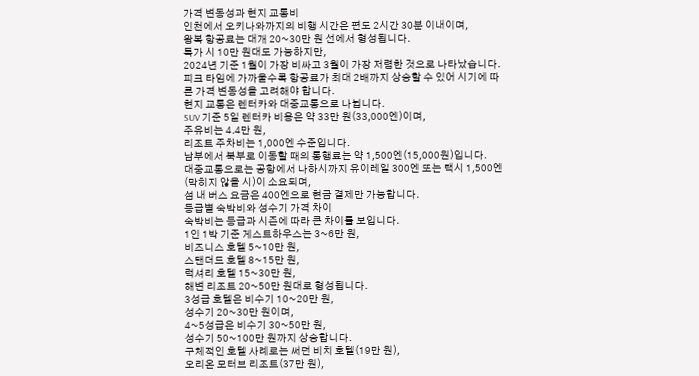가격 변동성과 현지 교통비
인천에서 오키나와까지의 비행 시간은 편도 2시간 30분 이내이며,
왕복 항공료는 대개 20~30만 원 선에서 형성됩니다.
특가 시 10만 원대도 가능하지만,
2024년 기준 1월이 가장 비싸고 3월이 가장 저렴한 것으로 나타났습니다.
피크 타임에 가까울수록 항공료가 최대 2배까지 상승할 수 있어 시기에 따른 가격 변동성을 고려해야 합니다.
현지 교통은 렌터카와 대중교통으로 나뉩니다.
SUV 기준 5일 렌터카 비용은 약 33만 원(33,000엔)이며,
주유비는 4.4만 원,
리조트 주차비는 1,000엔 수준입니다.
남부에서 북부로 이동할 때의 통행료는 약 1,500엔(15,000원)입니다.
대중교통으로는 공항에서 나하시까지 유이레일 300엔 또는 택시 1,500엔(막히지 않을 시)이 소요되며,
섬 내 버스 요금은 400엔으로 현금 결제만 가능합니다.
등급별 숙박비와 성수기 가격 차이
숙박비는 등급과 시즌에 따라 큰 차이를 보입니다.
1인 1박 기준 게스트하우스는 3~6만 원,
비즈니스 호텔 5~10만 원,
스탠더드 호텔 8~15만 원,
럭셔리 호텔 15~30만 원,
해변 리조트 20~50만 원대로 형성됩니다.
3성급 호텔은 비수기 10~20만 원,
성수기 20~30만 원이며,
4~5성급은 비수기 30~50만 원,
성수기 50~100만 원까지 상승합니다.
구체적인 호텔 사례로는 써던 비치 호텔(19만 원),
오리온 모터브 리조트(37만 원),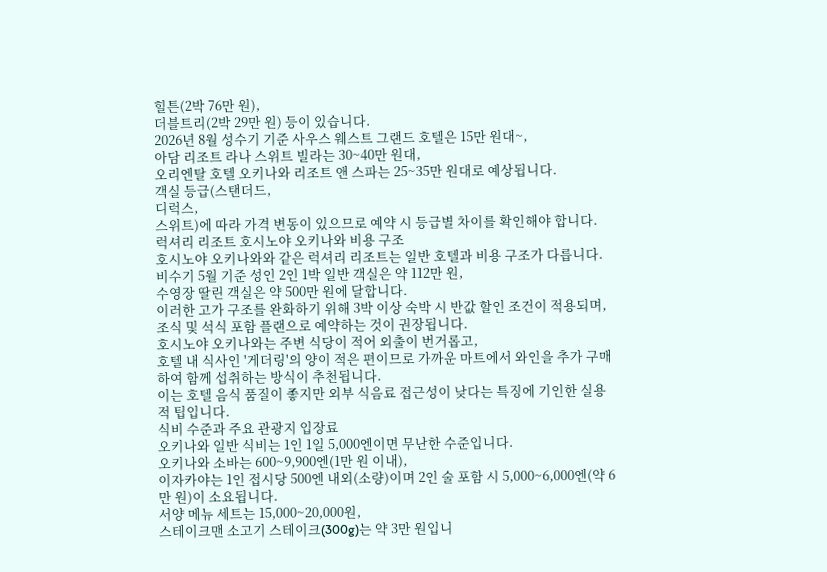힐튼(2박 76만 원),
더블트리(2박 29만 원) 등이 있습니다.
2026년 8월 성수기 기준 사우스 웨스트 그랜드 호텔은 15만 원대~,
아담 리조트 라나 스위트 빌라는 30~40만 원대,
오리엔탈 호텔 오키나와 리조트 앤 스파는 25~35만 원대로 예상됩니다.
객실 등급(스탠더드,
디럭스,
스위트)에 따라 가격 변동이 있으므로 예약 시 등급별 차이를 확인해야 합니다.
럭셔리 리조트 호시노야 오키나와 비용 구조
호시노야 오키나와와 같은 럭셔리 리조트는 일반 호텔과 비용 구조가 다릅니다.
비수기 5월 기준 성인 2인 1박 일반 객실은 약 112만 원,
수영장 딸린 객실은 약 500만 원에 달합니다.
이러한 고가 구조를 완화하기 위해 3박 이상 숙박 시 반값 할인 조건이 적용되며,
조식 및 석식 포함 플랜으로 예약하는 것이 권장됩니다.
호시노야 오키나와는 주변 식당이 적어 외출이 번거롭고,
호텔 내 식사인 '게더링'의 양이 적은 편이므로 가까운 마트에서 와인을 추가 구매하여 함께 섭취하는 방식이 추천됩니다.
이는 호텔 음식 품질이 좋지만 외부 식음료 접근성이 낮다는 특징에 기인한 실용적 팁입니다.
식비 수준과 주요 관광지 입장료
오키나와 일반 식비는 1인 1일 5,000엔이면 무난한 수준입니다.
오키나와 소바는 600~9,900엔(1만 원 이내),
이자카야는 1인 접시당 500엔 내외(소량)이며 2인 술 포함 시 5,000~6,000엔(약 6만 원)이 소요됩니다.
서양 메뉴 세트는 15,000~20,000원,
스테이크맨 소고기 스테이크(300g)는 약 3만 원입니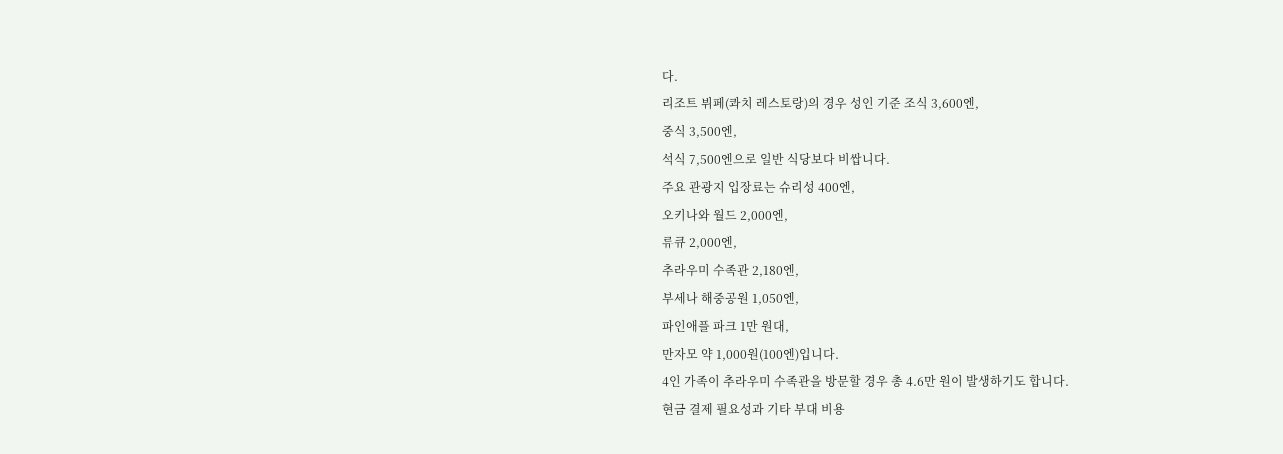다.
리조트 뷔페(콰치 레스토랑)의 경우 성인 기준 조식 3,600엔,
중식 3,500엔,
석식 7,500엔으로 일반 식당보다 비쌉니다.
주요 관광지 입장료는 슈리성 400엔,
오키나와 월드 2,000엔,
류큐 2,000엔,
추라우미 수족관 2,180엔,
부세나 해중공원 1,050엔,
파인애플 파크 1만 원대,
만자모 약 1,000원(100엔)입니다.
4인 가족이 추라우미 수족관을 방문할 경우 총 4.6만 원이 발생하기도 합니다.
현금 결제 필요성과 기타 부대 비용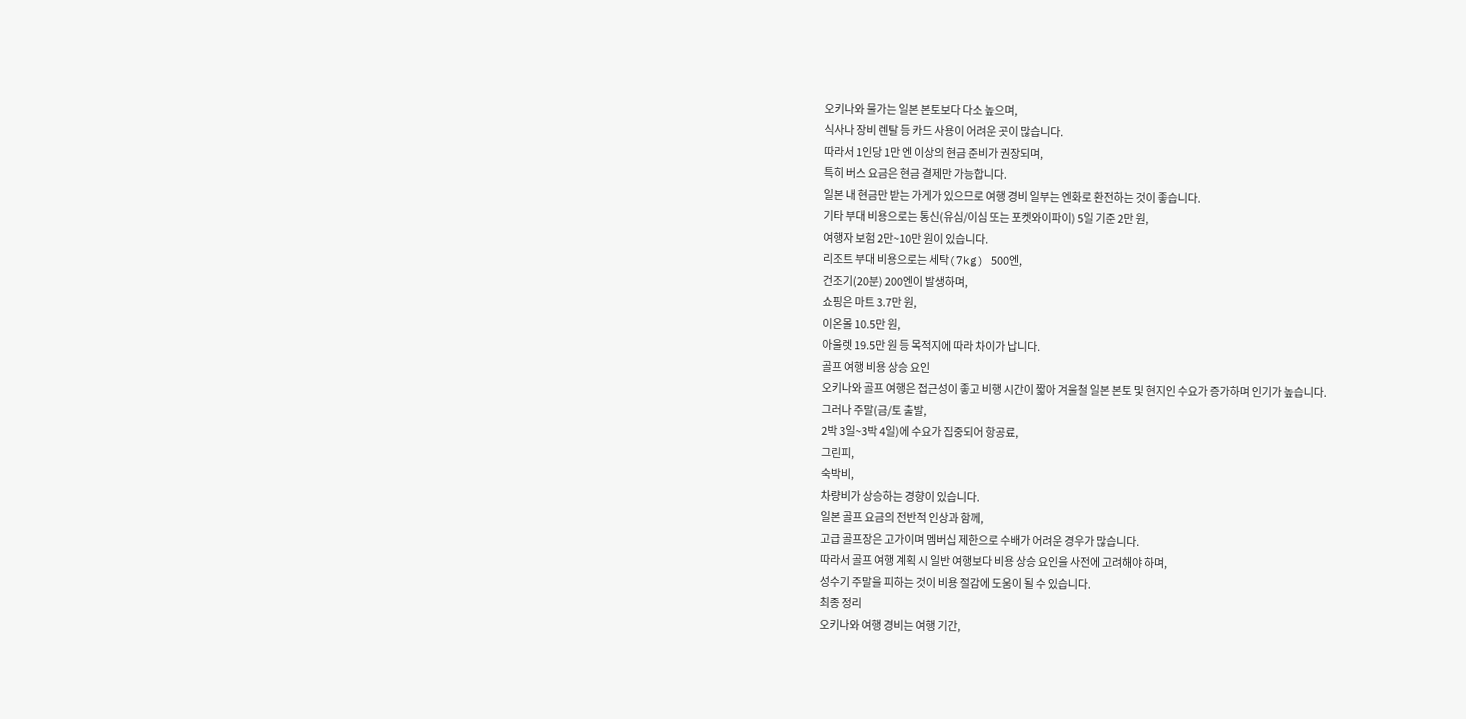오키나와 물가는 일본 본토보다 다소 높으며,
식사나 장비 렌탈 등 카드 사용이 어려운 곳이 많습니다.
따라서 1인당 1만 엔 이상의 현금 준비가 권장되며,
특히 버스 요금은 현금 결제만 가능합니다.
일본 내 현금만 받는 가게가 있으므로 여행 경비 일부는 엔화로 환전하는 것이 좋습니다.
기타 부대 비용으로는 통신(유심/이심 또는 포켓와이파이) 5일 기준 2만 원,
여행자 보험 2만~10만 원이 있습니다.
리조트 부대 비용으로는 세탁(7kg) 500엔,
건조기(20분) 200엔이 발생하며,
쇼핑은 마트 3.7만 원,
이온몰 10.5만 원,
아울렛 19.5만 원 등 목적지에 따라 차이가 납니다.
골프 여행 비용 상승 요인
오키나와 골프 여행은 접근성이 좋고 비행 시간이 짧아 겨울철 일본 본토 및 현지인 수요가 증가하며 인기가 높습니다.
그러나 주말(금/토 출발,
2박 3일~3박 4일)에 수요가 집중되어 항공료,
그린피,
숙박비,
차량비가 상승하는 경향이 있습니다.
일본 골프 요금의 전반적 인상과 함께,
고급 골프장은 고가이며 멤버십 제한으로 수배가 어려운 경우가 많습니다.
따라서 골프 여행 계획 시 일반 여행보다 비용 상승 요인을 사전에 고려해야 하며,
성수기 주말을 피하는 것이 비용 절감에 도움이 될 수 있습니다.
최종 정리
오키나와 여행 경비는 여행 기간,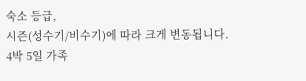숙소 등급,
시즌(성수기/비수기)에 따라 크게 변동됩니다.
4박 5일 가족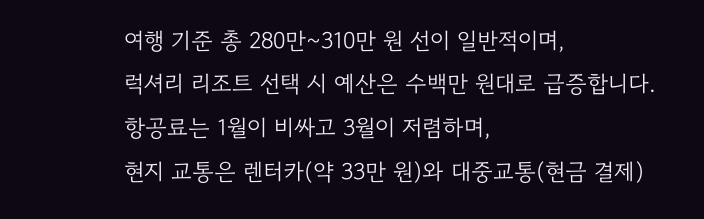여행 기준 총 280만~310만 원 선이 일반적이며,
럭셔리 리조트 선택 시 예산은 수백만 원대로 급증합니다.
항공료는 1월이 비싸고 3월이 저렴하며,
현지 교통은 렌터카(약 33만 원)와 대중교통(현금 결제)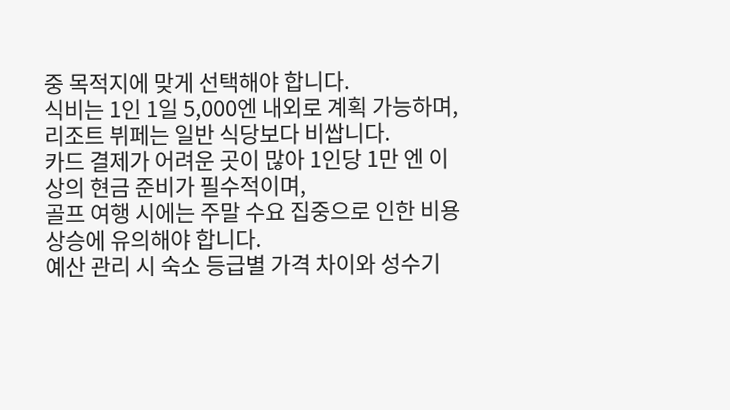중 목적지에 맞게 선택해야 합니다.
식비는 1인 1일 5,000엔 내외로 계획 가능하며,
리조트 뷔페는 일반 식당보다 비쌉니다.
카드 결제가 어려운 곳이 많아 1인당 1만 엔 이상의 현금 준비가 필수적이며,
골프 여행 시에는 주말 수요 집중으로 인한 비용 상승에 유의해야 합니다.
예산 관리 시 숙소 등급별 가격 차이와 성수기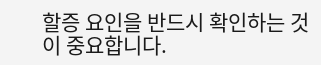할증 요인을 반드시 확인하는 것이 중요합니다.